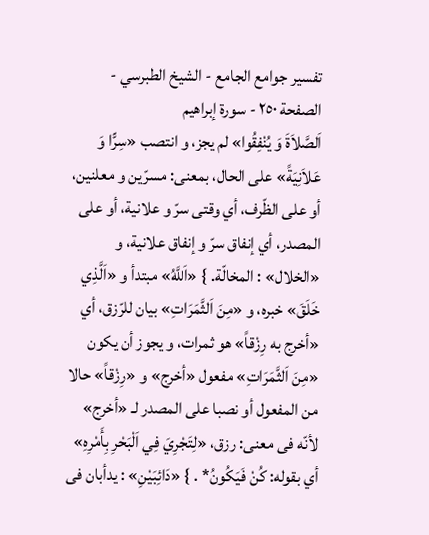تفسير جوامع الجامع - الشيخ الطبرسي - الصفحة ٢٥٠ - سورة إبراهيم
اَلصَّلاَةَ وَ يُنْفِقُوا» لم يجز، و انتصب «سِرًّا وَ عَلاَنِيَةً» على الحال، بمعنى: مسرّين و معلنين، أو على الظّرف، أي وقتى سرّ و علانية، أو على المصدر، أي إنفاق سرّ و إنفاق علانية، و «الخلال» : المخالّة. } «اَللَّهُ» مبتدأ و «اَلَّذِي خَلَقَ» خبره، و «مِنَ اَلثَّمَرَاتِ» بيان للرّزق، أي «أخرج به رِزْقاً» هو ثمرات، و يجوز أن يكون «مِنَ اَلثَّمَرَاتِ» مفعول «أخرج» و «رِزْقاً» حالا من المفعول أو نصبا على المصدر لـ «أخرج» لأنّه فى معنى: رزق، «لِتَجْرِيَ فِي اَلْبَحْرِ بِأَمْرِهِ» أي بقوله: كُنْ فَيَكُونُ* . } «دَائِبَيْنِ» : يدأبان فى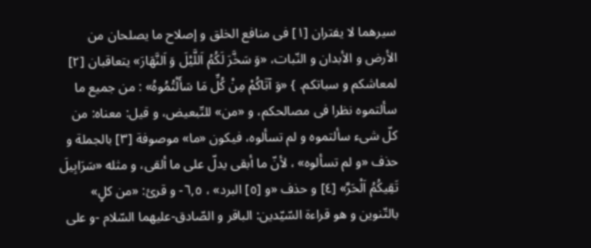سيرهما لا يفتران [١] فى منافع الخلق و إصلاح ما يصلحان من الأرض و الأبدان و النّبات، «وَ سَخَّرَ لَكُمُ اَللَّيْلَ وَ اَلنَّهَارَ» يتعاقبان [٢] لمعاشكم و سباتكم. } «وَ آتَاكُمْ مِنْ كُلِّ مَا سَأَلْتُمُوهُ» : من جميع ما سألتموه نظرا فى مصالحكم، و «من» للتّبعيض، و قيل: معناه: من كلّ شىء سألتموه و لم تسألوه، فيكون «ما» موصوفة [٣] بالجملة و حذف «و لم تسألوه» ، لأنّ ما أبقى يدلّ على ما ألقى، و مثله «سَرَابِيلَ تَقِيكُمُ اَلْحَرَّ» [٤] و حذف «و [٥] البرد» ، ٦,٥- و قرئ: «من كلٍ» بالتّنوين و هو قراءة السّيّدين: الباقر و الصّادق-عليهما السّلام -و على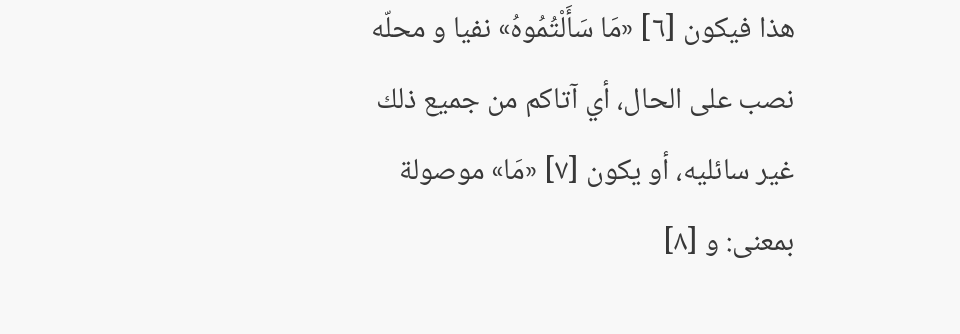هذا فيكون [٦] «مَا سَأَلْتُمُوهُ» نفيا و محلّه نصب على الحال، أي آتاكم من جميع ذلك غير سائليه، أو يكون [٧] «مَا» موصولة بمعنى: و [٨]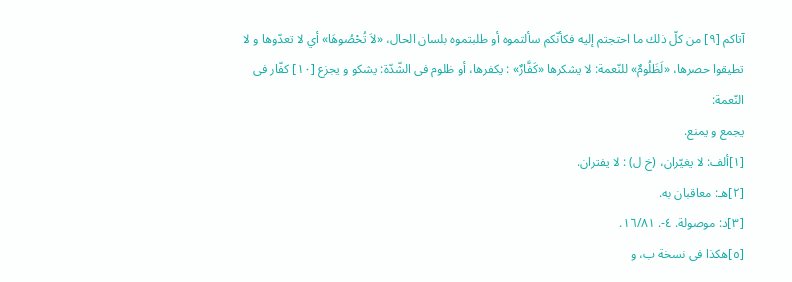آتاكم [٩] من كلّ ذلك ما احتجتم إليه فكأنّكم سألتموه أو طلبتموه بلسان الحال، «لاَ تُحْصُوهَا» أي لا تعدّوها و لا تطيقوا حصرها، «لَظَلُومٌ» للنّعمة: لا يشكرها «كَفَّارٌ» : يكفرها، أو ظلوم فى الشّدّة: يشكو و يجزع [١٠] كفّار فى النّعمة:
يجمع و يمنع.
[١]ألف: لا يغيّران، (خ ل) : لا يفتران.
[٢]هـ: معاقبان به.
[٣]د: موصولة. ٤-. ١٦/٨١.
[٥]هكذا فى نسخة ب، و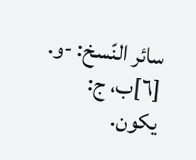سائر النّسخ: -و.
[٦]ب، ج: يكون.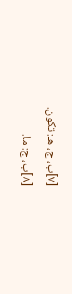[٧]ب، ج، هـ: تكون.
[٨]ب، ج: ما.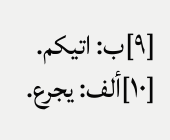[٩]ب: اتيكم.
[١٠]ألف: يجرع.